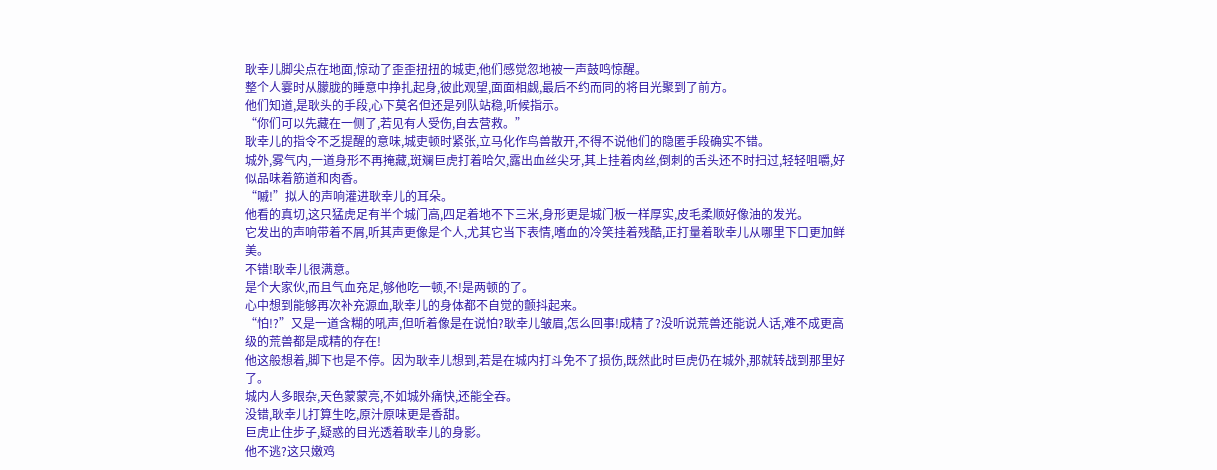耿幸儿脚尖点在地面,惊动了歪歪扭扭的城吏,他们感觉忽地被一声鼓鸣惊醒。
整个人霎时从朦胧的睡意中挣扎起身,彼此观望,面面相觑,最后不约而同的将目光聚到了前方。
他们知道,是耿头的手段,心下莫名但还是列队站稳,听候指示。
“你们可以先藏在一侧了,若见有人受伤,自去营救。”
耿幸儿的指令不乏提醒的意味,城吏顿时紧张,立马化作鸟兽散开,不得不说他们的隐匿手段确实不错。
城外,雾气内,一道身形不再掩藏,斑斓巨虎打着哈欠,露出血丝尖牙,其上挂着肉丝,倒刺的舌头还不时扫过,轻轻咀嚼,好似品味着筋道和肉香。
“嘁!”拟人的声响灌进耿幸儿的耳朵。
他看的真切,这只猛虎足有半个城门高,四足着地不下三米,身形更是城门板一样厚实,皮毛柔顺好像油的发光。
它发出的声响带着不屑,听其声更像是个人,尤其它当下表情,嗜血的冷笑挂着残酷,正打量着耿幸儿从哪里下口更加鲜美。
不错!耿幸儿很满意。
是个大家伙,而且气血充足,够他吃一顿,不!是两顿的了。
心中想到能够再次补充源血,耿幸儿的身体都不自觉的颤抖起来。
“怕!?”又是一道含糊的吼声,但听着像是在说怕?耿幸儿皱眉,怎么回事!成精了?没听说荒兽还能说人话,难不成更高级的荒兽都是成精的存在!
他这般想着,脚下也是不停。因为耿幸儿想到,若是在城内打斗免不了损伤,既然此时巨虎仍在城外,那就转战到那里好了。
城内人多眼杂,天色蒙蒙亮,不如城外痛快,还能全吞。
没错,耿幸儿打算生吃,原汁原味更是香甜。
巨虎止住步子,疑惑的目光透着耿幸儿的身影。
他不逃?这只嫩鸡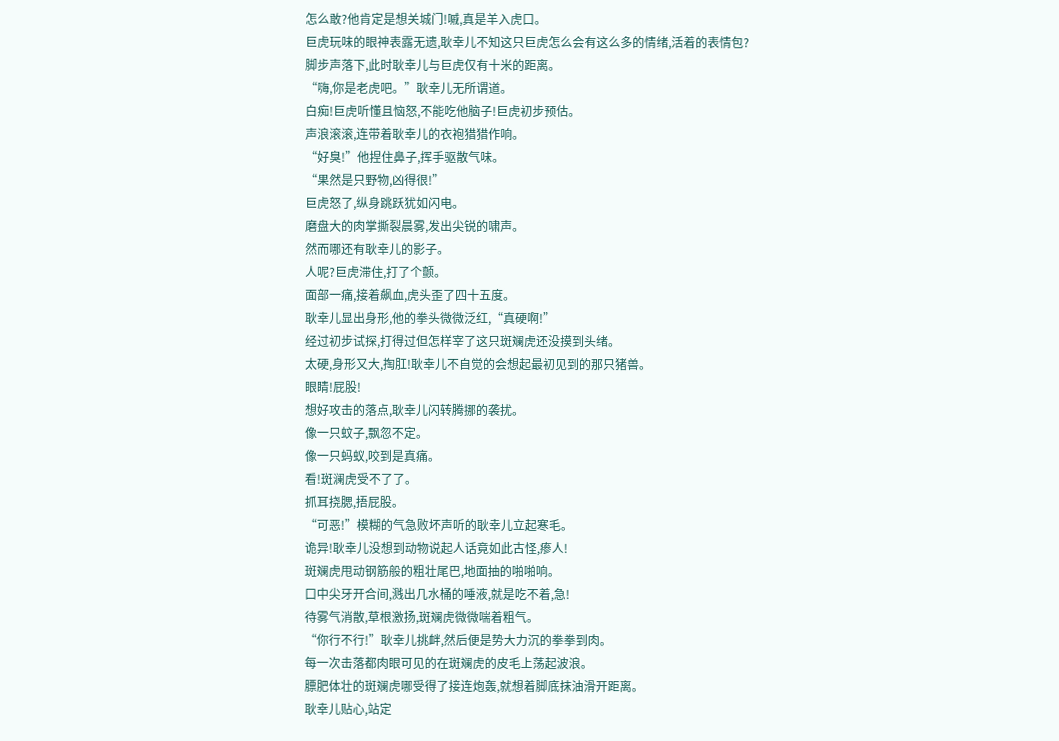怎么敢?他肯定是想关城门!嘁,真是羊入虎口。
巨虎玩味的眼神表露无遗,耿幸儿不知这只巨虎怎么会有这么多的情绪,活着的表情包?
脚步声落下,此时耿幸儿与巨虎仅有十米的距离。
“嗨,你是老虎吧。”耿幸儿无所谓道。
白痴!巨虎听懂且恼怒,不能吃他脑子!巨虎初步预估。
声浪滚滚,连带着耿幸儿的衣袍猎猎作响。
“好臭!”他捏住鼻子,挥手驱散气味。
“果然是只野物,凶得很!”
巨虎怒了,纵身跳跃犹如闪电。
磨盘大的肉掌撕裂晨雾,发出尖锐的啸声。
然而哪还有耿幸儿的影子。
人呢?巨虎滞住,打了个颤。
面部一痛,接着飙血,虎头歪了四十五度。
耿幸儿显出身形,他的拳头微微泛红,“真硬啊!”
经过初步试探,打得过但怎样宰了这只斑斓虎还没摸到头绪。
太硬,身形又大,掏肛!耿幸儿不自觉的会想起最初见到的那只猪兽。
眼睛!屁股!
想好攻击的落点,耿幸儿闪转腾挪的袭扰。
像一只蚊子,飘忽不定。
像一只蚂蚁,咬到是真痛。
看!斑澜虎受不了了。
抓耳挠腮,捂屁股。
“可恶!”模糊的气急败坏声听的耿幸儿立起寒毛。
诡异!耿幸儿没想到动物说起人话竟如此古怪,瘆人!
斑斓虎甩动钢筋般的粗壮尾巴,地面抽的啪啪响。
口中尖牙开合间,溅出几水桶的唾液,就是吃不着,急!
待雾气消散,草根激扬,斑斓虎微微喘着粗气。
“你行不行!”耿幸儿挑衅,然后便是势大力沉的拳拳到肉。
每一次击落都肉眼可见的在斑斓虎的皮毛上荡起波浪。
膘肥体壮的斑斓虎哪受得了接连炮轰,就想着脚底抹油滑开距离。
耿幸儿贴心,站定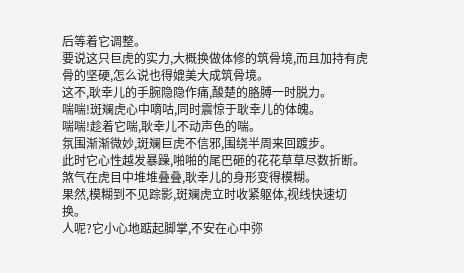后等着它调整。
要说这只巨虎的实力,大概换做体修的筑骨境,而且加持有虎骨的坚硬,怎么说也得媲美大成筑骨境。
这不,耿幸儿的手腕隐隐作痛,酸楚的胳膊一时脱力。
喘喘!斑斓虎心中嘀咕,同时震惊于耿幸儿的体魄。
喘喘!趁着它喘,耿幸儿不动声色的喘。
氛围渐渐微妙,斑斓巨虎不信邪,围绕半周来回踱步。
此时它心性越发暴躁,啪啪的尾巴砸的花花草草尽数折断。
煞气在虎目中堆堆叠叠,耿幸儿的身形变得模糊。
果然,模糊到不见踪影,斑斓虎立时收紧躯体,视线快速切换。
人呢?它小心地踮起脚掌,不安在心中弥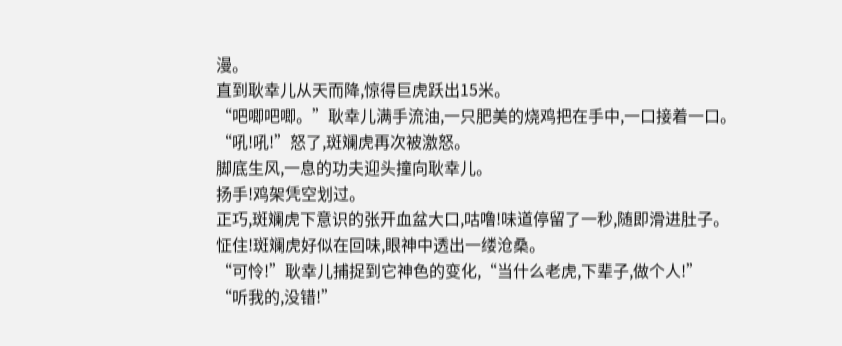漫。
直到耿幸儿从天而降,惊得巨虎跃出15米。
“吧唧吧唧。”耿幸儿满手流油,一只肥美的烧鸡把在手中,一口接着一口。
“吼!吼!”怒了,斑斓虎再次被激怒。
脚底生风,一息的功夫迎头撞向耿幸儿。
扬手!鸡架凭空划过。
正巧,斑斓虎下意识的张开血盆大口,咕噜!味道停留了一秒,随即滑进肚子。
怔住!斑斓虎好似在回味,眼神中透出一缕沧桑。
“可怜!”耿幸儿捕捉到它神色的变化,“当什么老虎,下辈子,做个人!”
“听我的,没错!”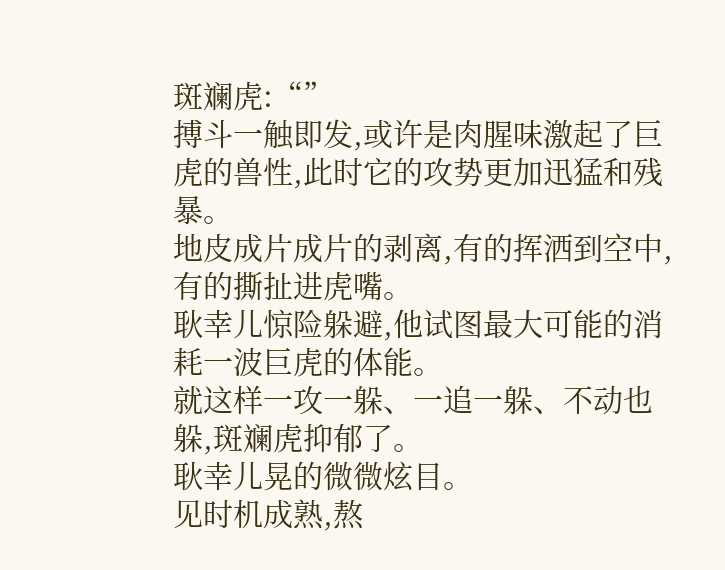斑斓虎:“”
搏斗一触即发,或许是肉腥味激起了巨虎的兽性,此时它的攻势更加迅猛和残暴。
地皮成片成片的剥离,有的挥洒到空中,有的撕扯进虎嘴。
耿幸儿惊险躲避,他试图最大可能的消耗一波巨虎的体能。
就这样一攻一躲、一追一躲、不动也躲,斑斓虎抑郁了。
耿幸儿晃的微微炫目。
见时机成熟,熬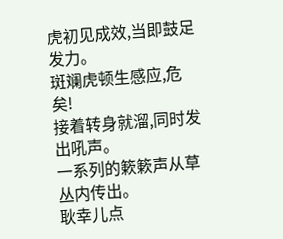虎初见成效,当即鼓足发力。
斑斓虎顿生感应,危矣!
接着转身就溜,同时发出吼声。
一系列的簌簌声从草丛内传出。
耿幸儿点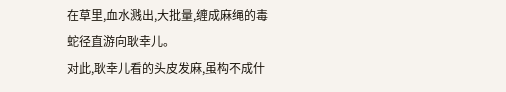在草里,血水溅出,大批量,缠成麻绳的毒蛇径直游向耿幸儿。
对此,耿幸儿看的头皮发麻,虽构不成什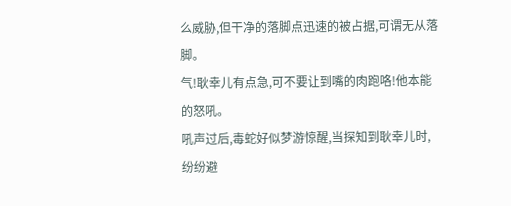么威胁,但干净的落脚点迅速的被占据,可谓无从落脚。
气!耿幸儿有点急,可不要让到嘴的肉跑咯!他本能的怒吼。
吼声过后,毒蛇好似梦游惊醒,当探知到耿幸儿时,纷纷避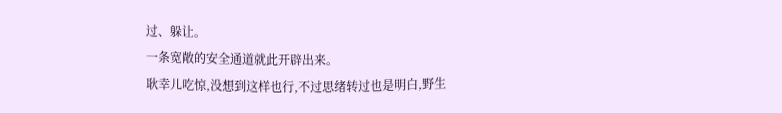过、躲让。
一条宽敞的安全通道就此开辟出来。
耿幸儿吃惊,没想到这样也行,不过思绪转过也是明白,野生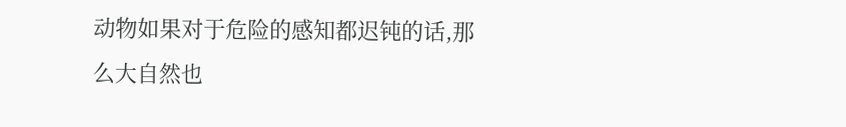动物如果对于危险的感知都迟钝的话,那么大自然也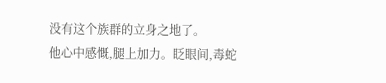没有这个族群的立身之地了。
他心中感慨,腿上加力。眨眼间,毒蛇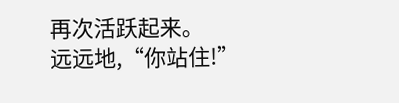再次活跃起来。
远远地,“你站住!”